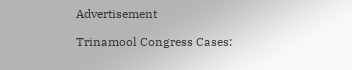Advertisement

Trinamool Congress Cases: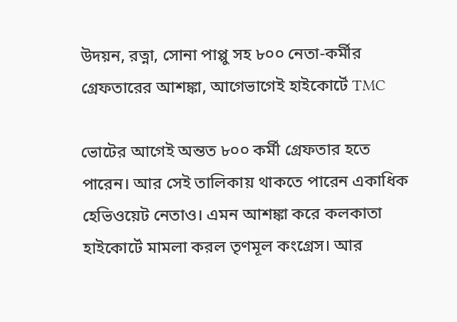উদয়ন, রত্না, সোনা পাপ্পু সহ ৮০০ নেতা-কর্মীর গ্রেফতারের আশঙ্কা, আগেভাগেই হাইকোর্টে TMC

ভোটের আগেই অন্তত ৮০০ কর্মী গ্রেফতার হতে পারেন। আর সেই তালিকায় থাকতে পারেন একাধিক হেভিওয়েট নেতাও। এমন আশঙ্কা করে কলকাতা হাইকোর্টে মামলা করল তৃণমূল কংগ্রেস। আর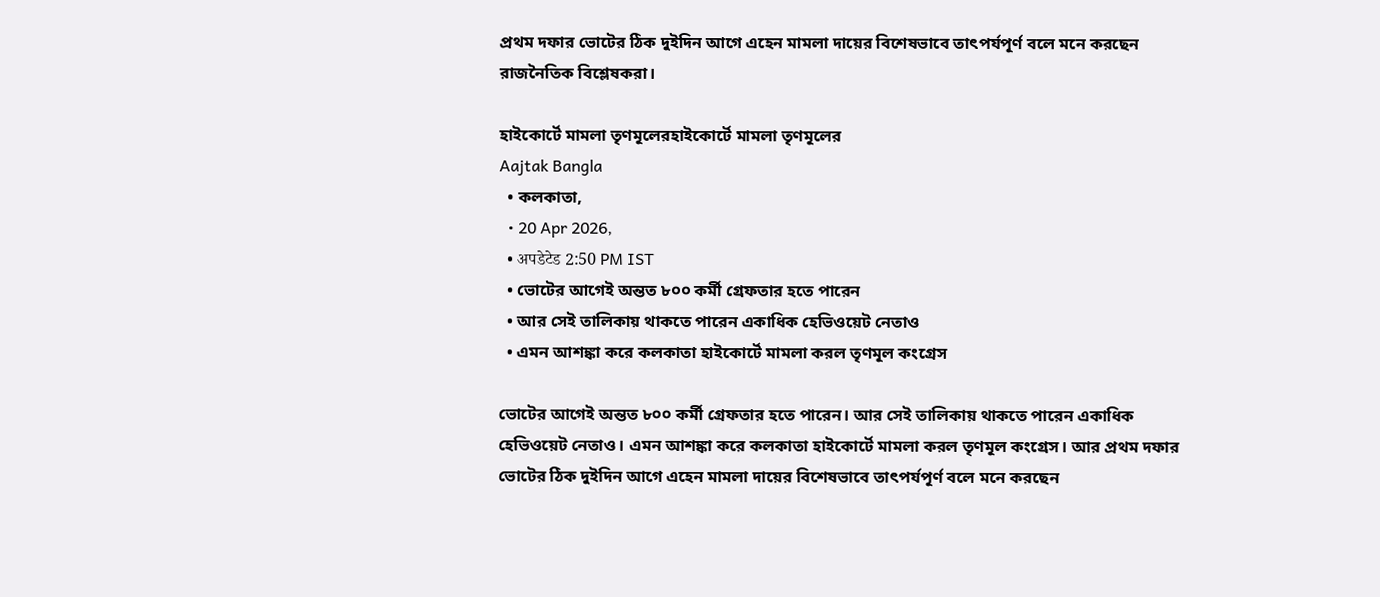প্রথম দফার ভোটের ঠিক দুইদিন আগে এহেন মামলা দায়ের বিশেষভাবে তাৎপর্যপূর্ণ বলে মনে করছেন রাজনৈতিক বিশ্লেষকরা।

হাইকোর্টে মামলা তৃণমূলেরহাইকোর্টে মামলা তৃণমূলের
Aajtak Bangla
  • কলকাতা,
  • 20 Apr 2026,
  • अपडेटेड 2:50 PM IST
  • ভোটের আগেই অন্তত ৮০০ কর্মী গ্রেফতার হতে পারেন
  • আর সেই তালিকায় থাকতে পারেন একাধিক হেভিওয়েট নেতাও
  • এমন আশঙ্কা করে কলকাতা হাইকোর্টে মামলা করল তৃণমূল কংগ্রেস

ভোটের আগেই অন্তত ৮০০ কর্মী গ্রেফতার হতে পারেন। আর সেই তালিকায় থাকতে পারেন একাধিক হেভিওয়েট নেতাও। এমন আশঙ্কা করে কলকাতা হাইকোর্টে মামলা করল তৃণমূল কংগ্রেস। আর প্রথম দফার ভোটের ঠিক দুইদিন আগে এহেন মামলা দায়ের বিশেষভাবে তাৎপর্যপূর্ণ বলে মনে করছেন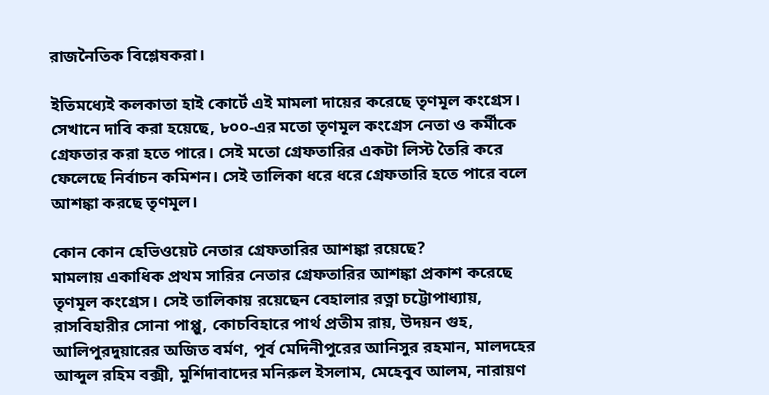রাজনৈতিক বিশ্লেষকরা।

ইতিমধ্যেই কলকাতা হাই কোর্টে এই মামলা দায়ের করেছে তৃণমূল কংগ্রেস। সেখানে দাবি করা হয়েছে, ৮০০-এর মতো তৃণমূল কংগ্রেস নেতা ও কর্মীকে গ্রেফতার করা হতে পারে। সেই মতো গ্রেফতারির একটা লিস্ট তৈরি করে ফেলেছে নির্বাচন কমিশন। সেই তালিকা ধরে ধরে গ্রেফতারি হতে পারে বলে আশঙ্কা করছে তৃণমূল।

কোন কোন হেভিওয়েট নেতার গ্রেফতারির আশঙ্কা রয়েছে?
মামলায় একাধিক প্রথম সারির নেতার গ্রেফতারির আশঙ্কা প্রকাশ করেছে তৃণমূল কংগ্রেস। সেই তালিকায় রয়েছেন বেহালার রত্না চট্টোপাধ্যায়, রাসবিহারীর সোনা পাপ্পু, কোচবিহারে পার্থ প্রতীম রায়, উদয়ন গুহ, আলিপুরদুয়ারের অজিত বর্মণ, পূর্ব মেদিনীপুরের আনিসুর রহমান, মালদহের আব্দুল রহিম বক্সী, মুর্শিদাবাদের মনিরুল ইসলাম, মেহেবুব আলম, নারায়ণ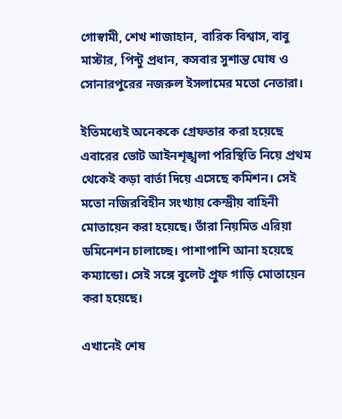গোস্বামী, শেখ শাজাহান, বারিক বিশ্বাস, বাবু মাস্টার, পিন্টু প্রধান, কসবার সুশান্ত ঘোষ ও সোনারপুরের নজরুল ইসলামের মতো নেতারা।

ইতিমধ্যেই অনেককে গ্রেফতার করা হয়েছে
এবারের ভোট আইনশৃঙ্খলা পরিস্থিতি নিয়ে প্রথম থেকেই কড়া বার্তা দিয়ে এসেছে কমিশন। সেই মতো নজিরবিহীন সংখ্যায় কেন্দ্রীয় বাহিনী মোতায়েন করা হয়েছে। তাঁরা নিয়মিত এরিয়া ডমিনেশন চালাচ্ছে। পাশাপাশি আনা হয়েছে কম্যান্ডো। সেই সঙ্গে বুলেট প্রুফ গাড়ি মোতায়েন করা হয়েছে।

এখানেই শেষ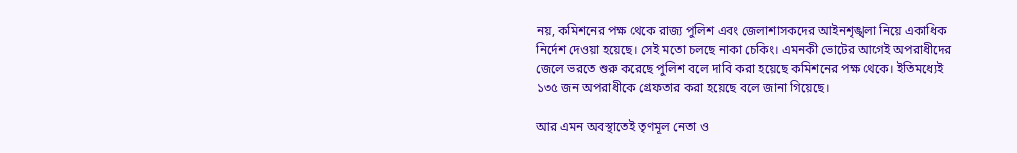নয়, কমিশনের পক্ষ থেকে রাজ্য পুলিশ এবং জেলাশাসকদের আইনশৃঙ্খলা নিয়ে একাধিক নির্দেশ দেওয়া হয়েছে। সেই মতো চলছে নাকা চেকিং। এমনকী ভোটের আগেই অপরাধীদের জেলে ভরতে শুরু করেছে পুলিশ বলে দাবি করা হয়েছে কমিশনের পক্ষ থেকে। ইতিমধ্যেই ১৩৫ জন অপরাধীকে গ্রেফতার করা হয়েছে বলে জানা গিয়েছে।

আর এমন অবস্থাতেই তৃণমূল নেতা ও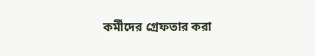কর্মীদের গ্রেফতার করা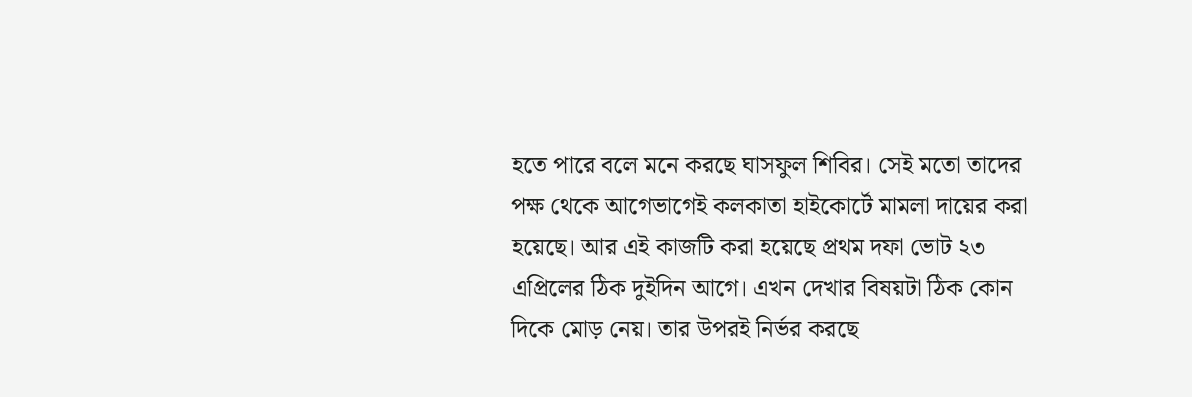হতে পারে বলে মনে করছে ঘাসফুল শিবির। সেই মতো তাদের পক্ষ থেকে আগেভাগেই কলকাতা হাইকোর্টে মামলা দায়ের করা হয়েছে। আর এই কাজটি করা হয়েছে প্রথম দফা ভোট ২৩ এপ্রিলের ঠিক দুইদিন আগে। এখন দেখার বিষয়টা ঠিক কোন দিকে মোড় নেয়। তার উপরই নির্ভর করছে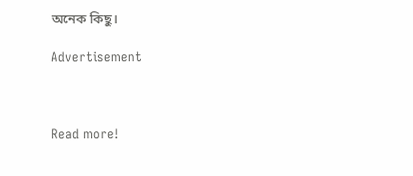অনেক কিছু।

Advertisement



Read more!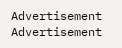Advertisement
Advertisement